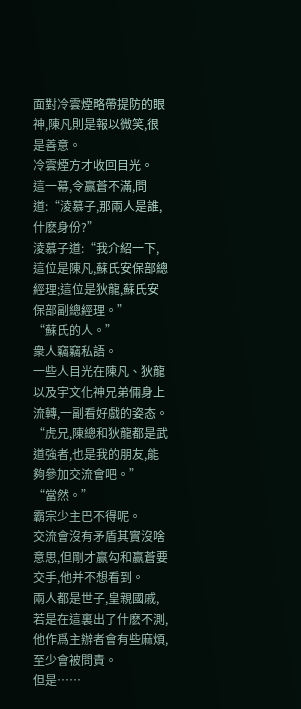面對冷雲煙略帶提防的眼神,陳凡則是報以微笑,很是善意。
冷雲煙方才收回目光。
這一幕,令赢蒼不滿,問道:“淩慕子,那兩人是誰,什麽身份?”
淩慕子道:“我介紹一下,這位是陳凡,蘇氏安保部總經理;這位是狄龍,蘇氏安保部副總經理。”
“蘇氏的人。”
衆人竊竊私語。
一些人目光在陳凡、狄龍以及宇文化神兄弟倆身上流轉,一副看好戲的姿态。
“虎兄,陳總和狄龍都是武道強者,也是我的朋友,能夠參加交流會吧。”
“當然。”
霸宗少主巴不得呢。
交流會沒有矛盾其實沒啥意思,但剛才赢勾和赢蒼要交手,他并不想看到。
兩人都是世子,皇親國戚,若是在這裏出了什麽不測,他作爲主辦者會有些麻煩,至少會被問責。
但是……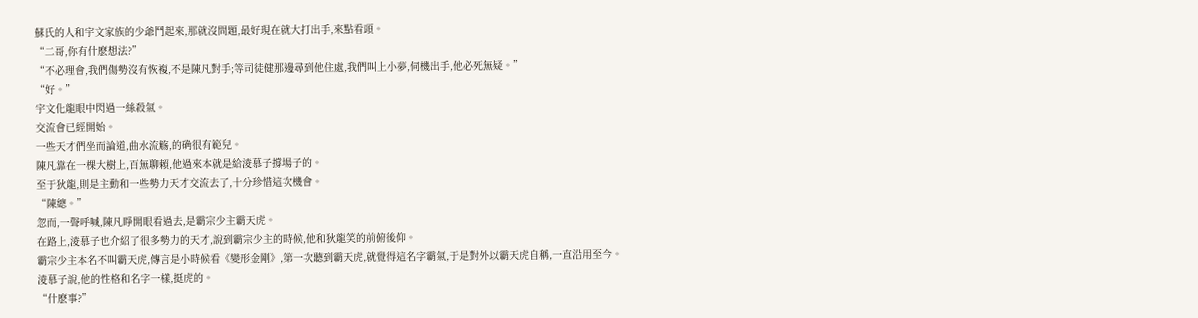蘇氏的人和宇文家族的少爺鬥起來,那就沒問題,最好現在就大打出手,來點看頭。
“二哥,你有什麽想法?”
“不必理會,我們傷勢沒有恢複,不是陳凡對手;等司徒健那邊尋到他住處,我們叫上小夢,伺機出手,他必死無疑。”
“好。”
宇文化龍眼中閃過一絲殺氣。
交流會已經開始。
一些天才們坐而論道,曲水流觞,的确很有範兒。
陳凡靠在一棵大樹上,百無聊賴,他過來本就是給淩慕子撐場子的。
至于狄龍,則是主動和一些勢力天才交流去了,十分珍惜這次機會。
“陳總。”
忽而,一聲呼喊,陳凡睜開眼看過去,是霸宗少主霸天虎。
在路上,淩慕子也介紹了很多勢力的天才,說到霸宗少主的時候,他和狄龍笑的前俯後仰。
霸宗少主本名不叫霸天虎,傳言是小時候看《變形金剛》,第一次聽到霸天虎,就覺得這名字霸氣,于是對外以霸天虎自稱,一直沿用至今。
淩慕子說,他的性格和名字一樣,挺虎的。
“什麽事?”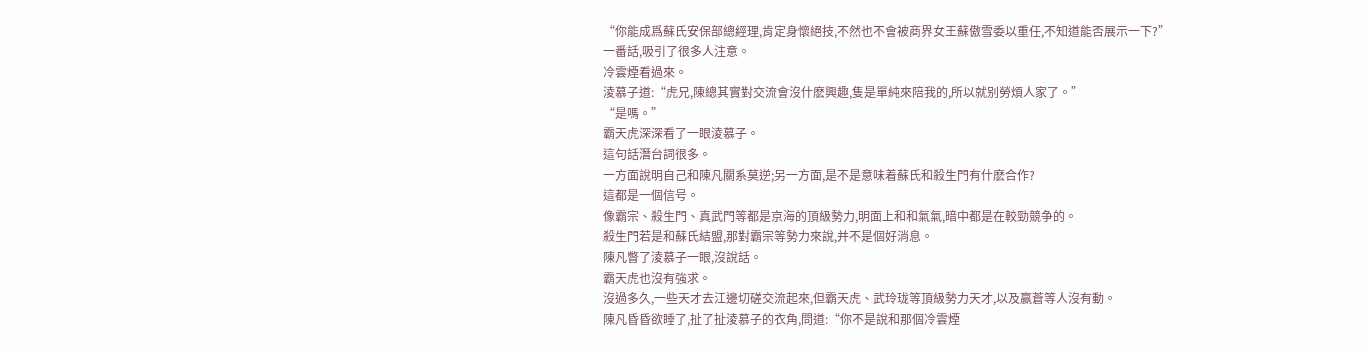“你能成爲蘇氏安保部總經理,肯定身懷絕技,不然也不會被商界女王蘇傲雪委以重任,不知道能否展示一下?”
一番話,吸引了很多人注意。
冷雲煙看過來。
淩慕子道:“虎兄,陳總其實對交流會沒什麽興趣,隻是單純來陪我的,所以就别勞煩人家了。”
“是嗎。”
霸天虎深深看了一眼淩慕子。
這句話潛台詞很多。
一方面說明自己和陳凡關系莫逆;另一方面,是不是意味着蘇氏和殺生門有什麽合作?
這都是一個信号。
像霸宗、殺生門、真武門等都是京海的頂級勢力,明面上和和氣氣,暗中都是在較勁競争的。
殺生門若是和蘇氏結盟,那對霸宗等勢力來說,并不是個好消息。
陳凡瞥了淩慕子一眼,沒說話。
霸天虎也沒有強求。
沒過多久,一些天才去江邊切磋交流起來,但霸天虎、武玲珑等頂級勢力天才,以及赢蒼等人沒有動。
陳凡昏昏欲睡了,扯了扯淩慕子的衣角,問道:“你不是說和那個冷雲煙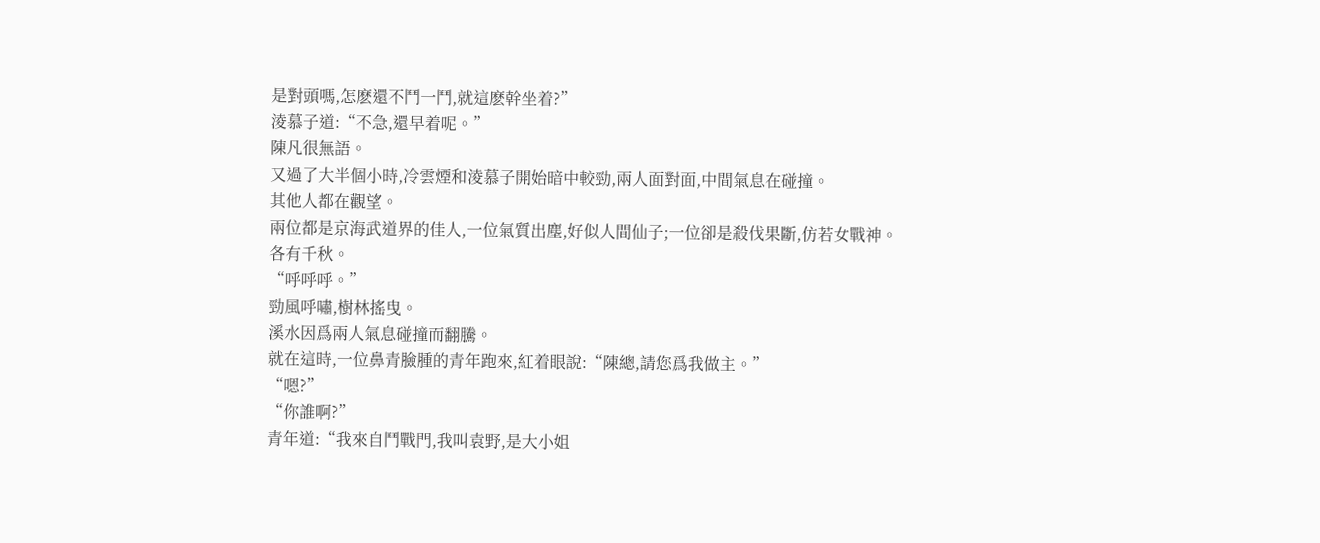是對頭嗎,怎麽還不鬥一鬥,就這麽幹坐着?”
淩慕子道:“不急,還早着呢。”
陳凡很無語。
又過了大半個小時,冷雲煙和淩慕子開始暗中較勁,兩人面對面,中間氣息在碰撞。
其他人都在觀望。
兩位都是京海武道界的佳人,一位氣質出塵,好似人間仙子;一位卻是殺伐果斷,仿若女戰神。
各有千秋。
“呼呼呼。”
勁風呼嘯,樹林搖曳。
溪水因爲兩人氣息碰撞而翻騰。
就在這時,一位鼻青臉腫的青年跑來,紅着眼說:“陳總,請您爲我做主。”
“嗯?”
“你誰啊?”
青年道:“我來自鬥戰門,我叫袁野,是大小姐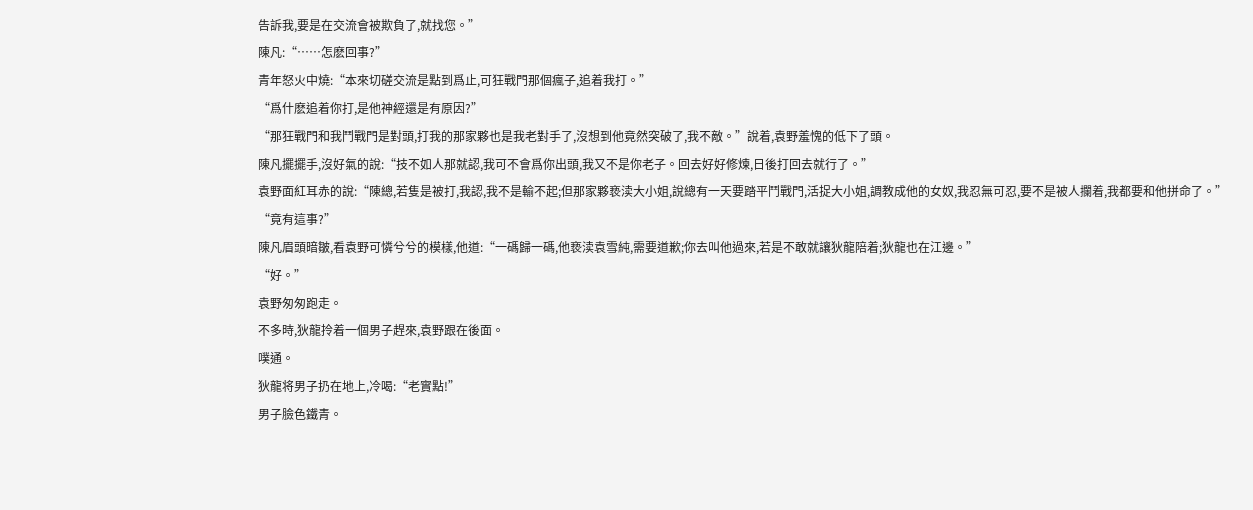告訴我,要是在交流會被欺負了,就找您。”
陳凡:“……怎麽回事?”
青年怒火中燒:“本來切磋交流是點到爲止,可狂戰門那個瘋子,追着我打。”
“爲什麽追着你打,是他神經還是有原因?”
“那狂戰門和我鬥戰門是對頭,打我的那家夥也是我老對手了,沒想到他竟然突破了,我不敵。”說着,袁野羞愧的低下了頭。
陳凡擺擺手,沒好氣的說:“技不如人那就認,我可不會爲你出頭,我又不是你老子。回去好好修煉,日後打回去就行了。”
袁野面紅耳赤的說:“陳總,若隻是被打,我認,我不是輸不起;但那家夥亵渎大小姐,說總有一天要踏平鬥戰門,活捉大小姐,調教成他的女奴,我忍無可忍,要不是被人攔着,我都要和他拼命了。”
“竟有這事?”
陳凡眉頭暗皺,看袁野可憐兮兮的模樣,他道:“一碼歸一碼,他亵渎袁雪純,需要道歉;你去叫他過來,若是不敢就讓狄龍陪着;狄龍也在江邊。”
“好。”
袁野匆匆跑走。
不多時,狄龍拎着一個男子趕來,袁野跟在後面。
噗通。
狄龍将男子扔在地上,冷喝:“老實點!”
男子臉色鐵青。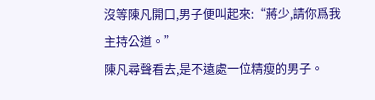沒等陳凡開口,男子便叫起來:“蔣少,請你爲我主持公道。”
陳凡尋聲看去,是不遠處一位精瘦的男子。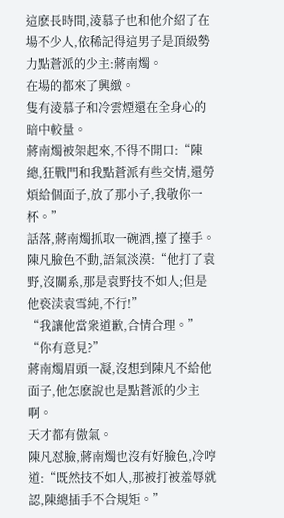這麽長時間,淩慕子也和他介紹了在場不少人,依稀記得這男子是頂級勢力點蒼派的少主:蔣南燭。
在場的都來了興緻。
隻有淩慕子和冷雲煙還在全身心的暗中較量。
蔣南燭被架起來,不得不開口:“陳總,狂戰門和我點蒼派有些交情,還勞煩給個面子,放了那小子,我敬你一杯。”
話落,蔣南燭抓取一碗酒,擡了擡手。
陳凡臉色不動,語氣淡漠:“他打了袁野,沒關系,那是袁野技不如人;但是他亵渎袁雪純,不行!”
“我讓他當衆道歉,合情合理。”
“你有意見?”
蔣南燭眉頭一凝,沒想到陳凡不給他面子,他怎麽說也是點蒼派的少主啊。
天才都有傲氣。
陳凡怼臉,蔣南燭也沒有好臉色,冷哼道:“既然技不如人,那被打被羞辱就認,陳總插手不合規矩。”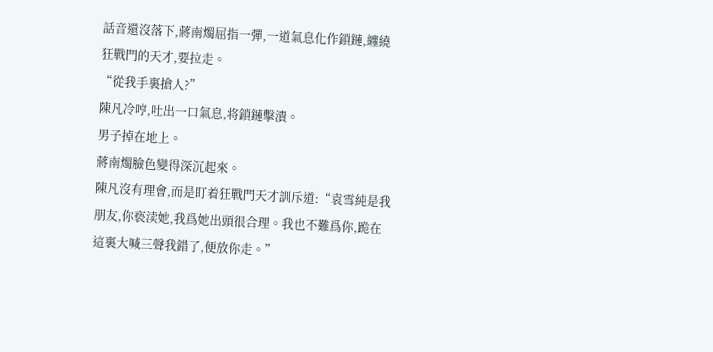話音還沒落下,蔣南燭屈指一彈,一道氣息化作鎖鏈,纏繞狂戰門的天才,要拉走。
“從我手裏搶人?”
陳凡冷哼,吐出一口氣息,将鎖鏈擊潰。
男子掉在地上。
蔣南燭臉色變得深沉起來。
陳凡沒有理會,而是盯着狂戰門天才訓斥道:“袁雪純是我朋友,你亵渎她,我爲她出頭很合理。我也不難爲你,跪在這裏大喊三聲我錯了,便放你走。”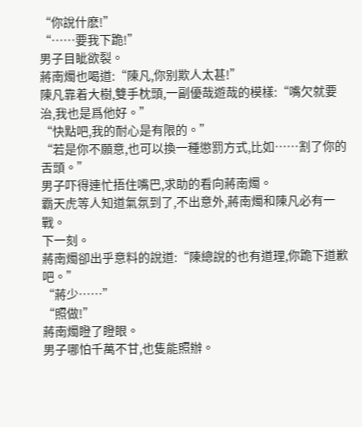“你說什麽!”
“……要我下跪!”
男子目眦欲裂。
蔣南燭也喝道:“陳凡,你别欺人太甚!”
陳凡靠着大樹,雙手枕頭,一副優哉遊哉的模樣:“嘴欠就要治,我也是爲他好。”
“快點吧,我的耐心是有限的。”
“若是你不願意,也可以換一種懲罰方式,比如……割了你的舌頭。”
男子吓得連忙捂住嘴巴,求助的看向蔣南燭。
霸天虎等人知道氣氛到了,不出意外,蔣南燭和陳凡必有一戰。
下一刻。
蔣南燭卻出乎意料的說道:“陳總說的也有道理,你跪下道歉吧。”
“蔣少……”
“照做!”
蔣南燭瞪了瞪眼。
男子哪怕千萬不甘,也隻能照辦。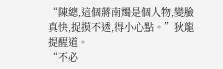“陳總,這個蔣南燭是個人物,變臉真快,捉摸不透,得小心點。”狄龍提醒道。
“不必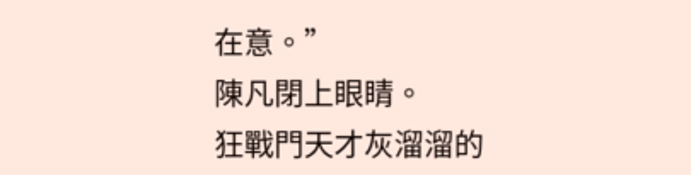在意。”
陳凡閉上眼睛。
狂戰門天才灰溜溜的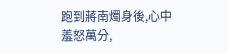跑到蔣南燭身後,心中羞怒萬分,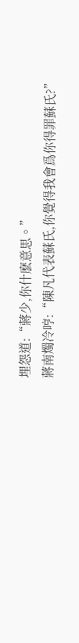埋怨道:“蔣少,你什麽意思。”
蔣南燭冷哼:“陳凡代表蘇氏,你覺得我會爲你得罪蘇氏?”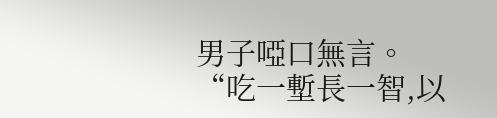男子啞口無言。
“吃一塹長一智,以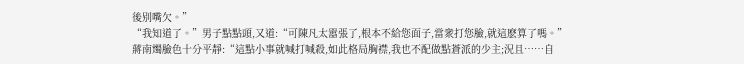後别嘴欠。”
“我知道了。”男子點點頭,又道:“可陳凡太嚣張了,根本不給您面子,當衆打您臉,就這麽算了嗎。”
蔣南燭臉色十分平靜:“這點小事就喊打喊殺,如此格局胸襟,我也不配做點蒼派的少主;況且……自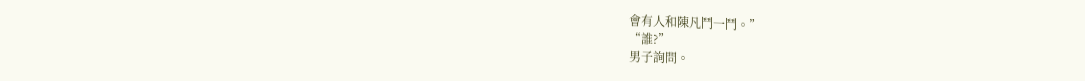會有人和陳凡鬥一鬥。”
“誰?”
男子詢問。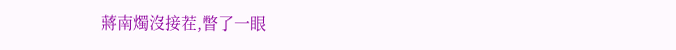蔣南燭沒接茬,瞥了一眼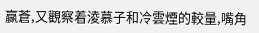赢蒼,又觀察着淩慕子和冷雲煙的較量,嘴角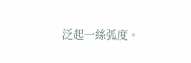泛起一絲弧度。